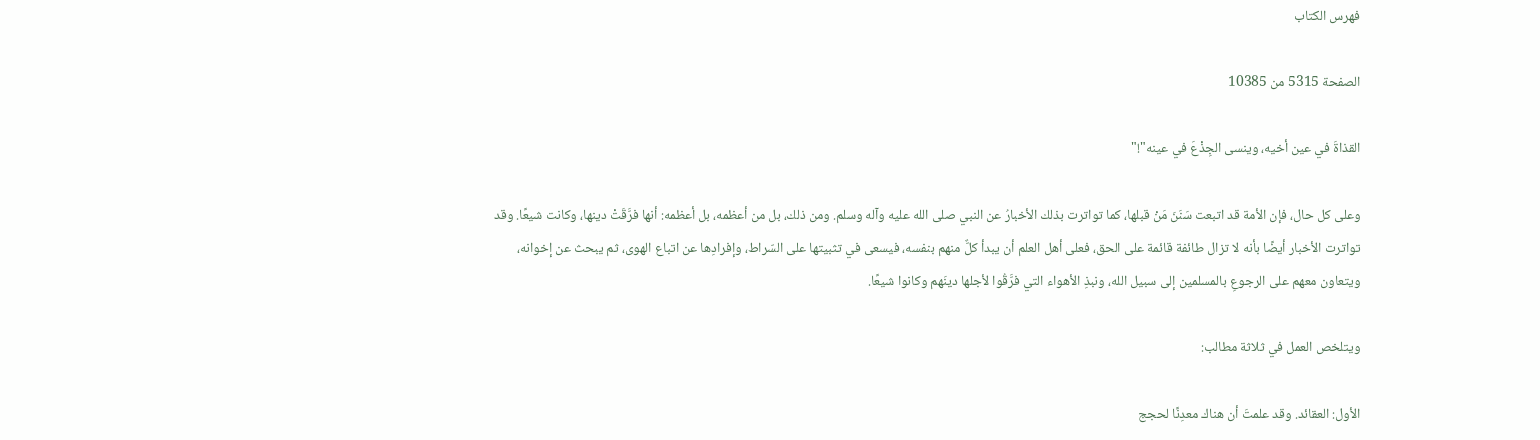فهرس الكتاب

الصفحة 5315 من 10385

القذاةَ في عين أخيه، وينسى الجِذْعَ في عينه"!"

وعلى كل حال، فإن الأمة قد اتبعت سَنَنَ مَنْ قبلها، كما تواترت بذلك الأخبارُ عن النبي صلى الله عليه وآله وسلم. ومن ذلك، بل من أعظمه، بل أعظمه: أنها فرَّقَتْ دينها، وكانت شيعًا. وقد تواترت الأخبار أيضًا بأنه لا تزال طائفة قائمة على الحق، فعلى أهل العلم أن يبدأ كلٌّ منهم بنفسه، فيسعى في تثبيتها على السّراط، وإفرادِها عن اتباع الهوى، ثم يبحث عن إخوانه، ويتعاون معهم على الرجوعِ بالمسلمين إلى سبيل الله، ونبذِ الأهواء التي فرَّقُوا لأجلها دينَهم وكانوا شيعًا.

ويتلخص العمل في ثلاثة مطالب:

الأول: العقائد. وقد علمتَ أن هناك معدِنًا لحجج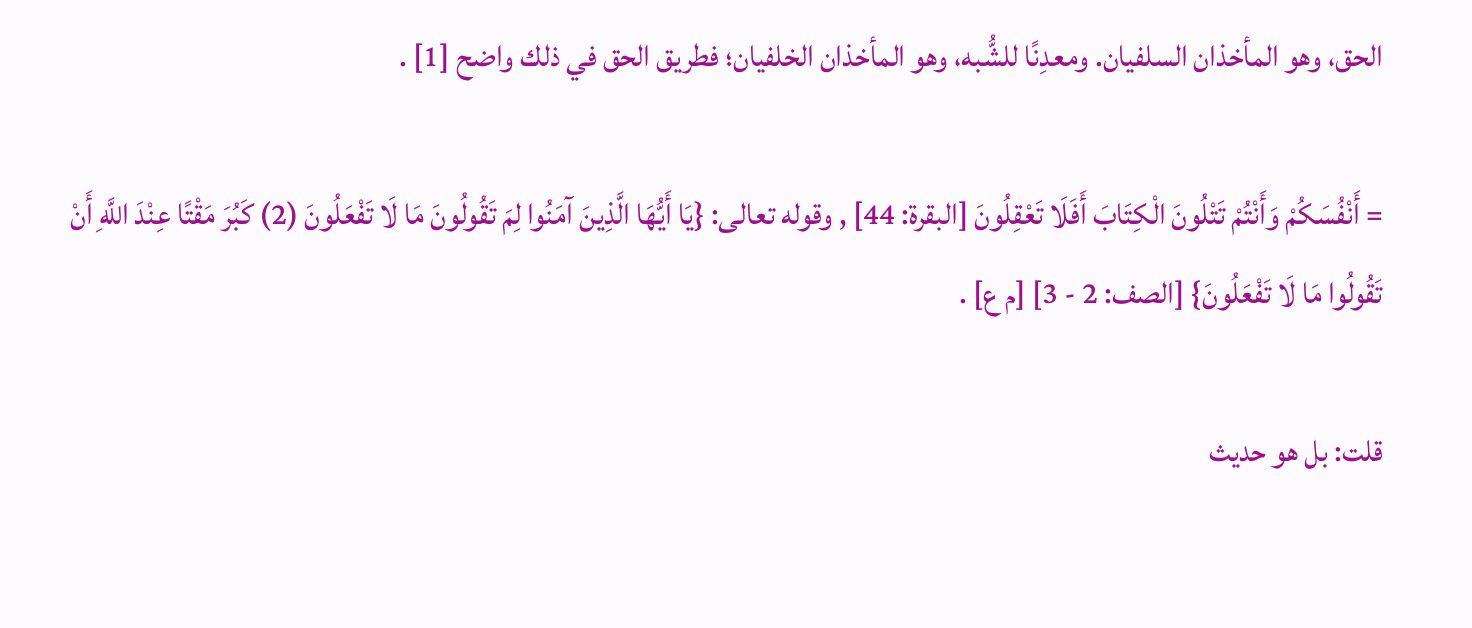الحق، وهو المأخذان السلفيان. ومعدِنًا للشُّبه، وهو المأخذان الخلفيان؛ فطريق الحق في ذلك واضح [1] .

= أَنْفُسَكُمْ وَأَنْتُمْ تَتْلُونَ الْكِتَابَ أَفَلَا تَعْقِلُونَ [البقرة: 44] , وقوله تعالى: {يَا أَيُّهَا الَّذِينَ آمَنُوا لِمَ تَقُولُونَ مَا لَا تَفْعَلُونَ (2) كَبُرَ مَقْتًا عِنْدَ اللَّهِ أَنْ تَقُولُوا مَا لَا تَفْعَلُونَ} [الصف: 2 - 3] [م ع] .

قلت: بل هو حديث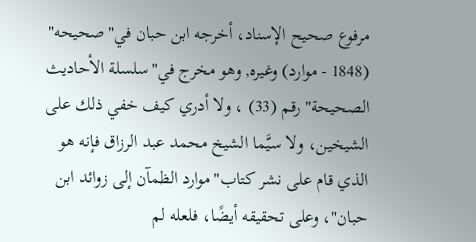مرفوع صحيح الإسناد، أخرجه ابن حبان في"صحيحه" (1848 - موارد) وغيره, وهو مخرج في"سلسلة الأحاديث الصحيحة"رقم (33) ، ولا أدري كيف خفي ذلك على الشيخين، ولا سيَّما الشيخ محمد عبد الرزاق فإنه هو الذي قام على نشر كتاب"موارد الظمآن إلى زوائد ابن حبان"، وعلى تحقيقه أيضًا، فلعله لم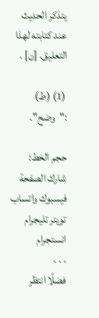يتذكر الحديث عند كتابته لهذا التعليق. [ن] .

(1) (ط) :"وضح".

حجم الخط:
شارك الصفحة
فيسبوك واتساب تويتر تليجرام انستجرام
. . .
فضلًا انتظر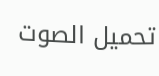تحميل الصوت